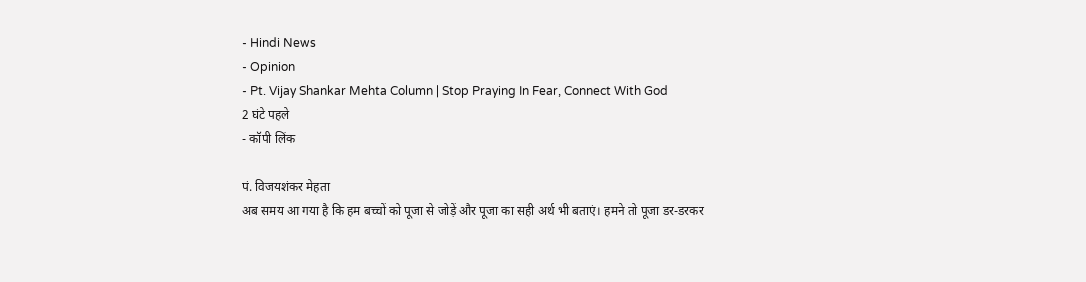- Hindi News
- Opinion
- Pt. Vijay Shankar Mehta Column | Stop Praying In Fear, Connect With God
2 घंटे पहले
- कॉपी लिंक

पं. विजयशंकर मेहता
अब समय आ गया है कि हम बच्चों को पूजा से जोड़ें और पूजा का सही अर्थ भी बताएं। हमने तो पूजा डर-डरकर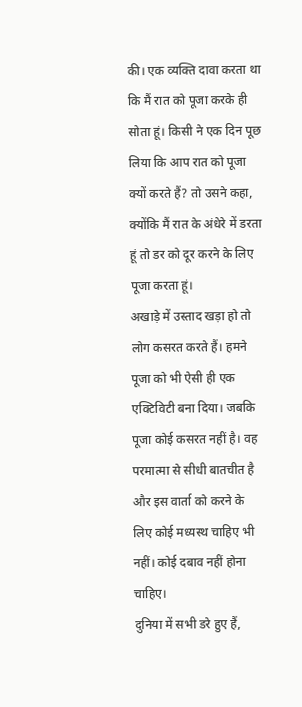की। एक व्यक्ति दावा करता था कि मैं रात को पूजा करके ही सोता हूं। किसी ने एक दिन पूछ लिया कि आप रात को पूजा क्यों करते हैं? तो उसने कहा, क्योंकि मैं रात के अंधेरे में डरता हूं तो डर को दूर करने के लिए पूजा करता हूं।
अखाड़े में उस्ताद खड़ा हो तो लोग कसरत करते हैं। हमने पूजा को भी ऐसी ही एक एक्टिविटी बना दिया। जबकि पूजा कोई कसरत नहीं है। वह परमात्मा से सीधी बातचीत है और इस वार्ता को करने के लिए कोई मध्यस्थ चाहिए भी नहीं। कोई दबाव नहीं होना चाहिए।
दुनिया में सभी डरे हुए हैं,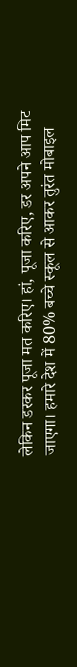लेकिन डरकर पूजा मत करिए। हां, पूजा करिए, डर अपने आप मिट जाएगा। हमारे देश में 80% बच्चे स्कूल से आकर तुरंत मोबाइल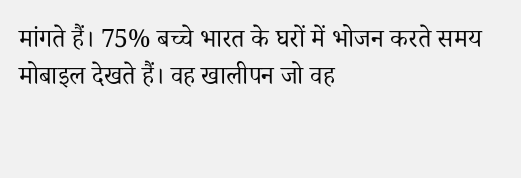मांगते हैं। 75% बच्चे भारत के घरों में भोजन करते समय मोबाइल देखते हैं। वह खालीपन जो वह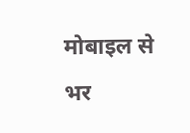मोबाइल से भर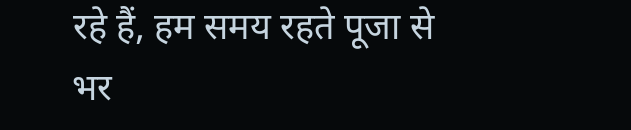रहे हैं, हम समय रहते पूजा से भर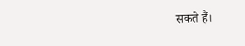सकते हैं।